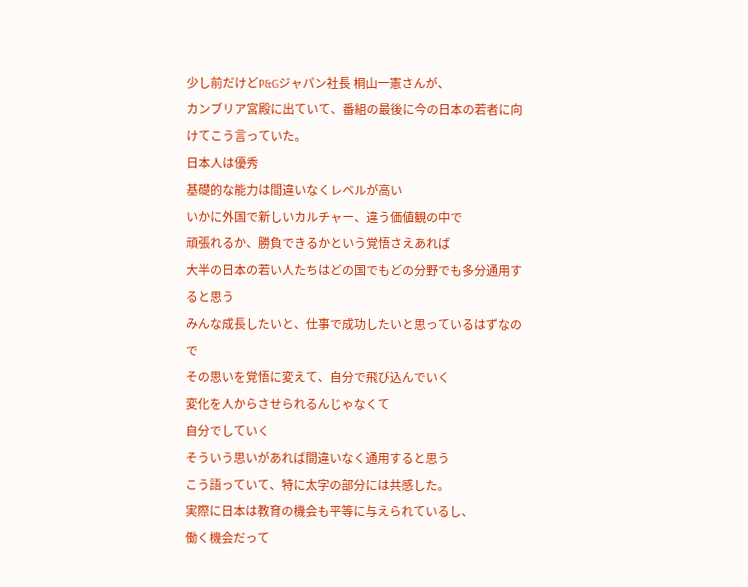少し前だけどP&Gジャパン社長 桐山一憲さんが、
カンブリア宮殿に出ていて、番組の最後に今の日本の若者に向けてこう言っていた。
日本人は優秀
基礎的な能力は間違いなくレベルが高い
いかに外国で新しいカルチャー、違う価値観の中で
頑張れるか、勝負できるかという覚悟さえあれば
大半の日本の若い人たちはどの国でもどの分野でも多分通用すると思う
みんな成長したいと、仕事で成功したいと思っているはずなので
その思いを覚悟に変えて、自分で飛び込んでいく
変化を人からさせられるんじゃなくて
自分でしていく
そういう思いがあれば間違いなく通用すると思う
こう語っていて、特に太字の部分には共感した。
実際に日本は教育の機会も平等に与えられているし、
働く機会だって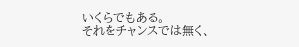いくらでもある。
それをチャンスでは無く、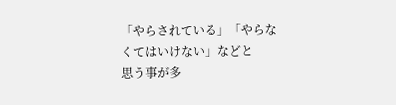「やらされている」「やらなくてはいけない」などと
思う事が多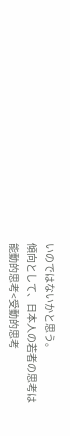いのではないかと思う。
傾向として、日本人の若者の思考は
能動的思考<受動的思考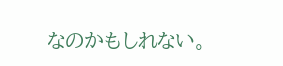なのかもしれない。